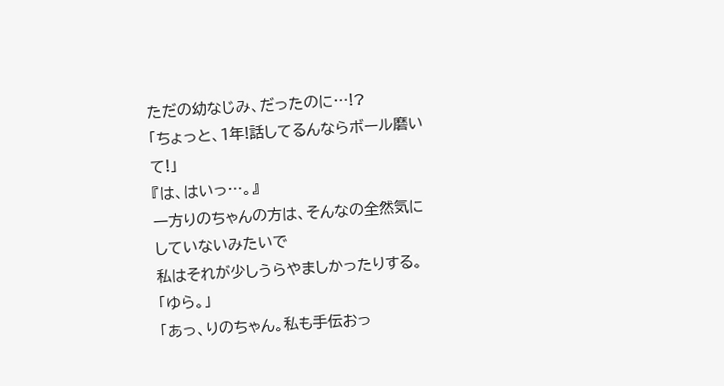ただの幼なじみ、だったのに…!?
「ちょっと、1年!話してるんならボール磨いて!」
『は、はいっ…。』
一方りのちゃんの方は、そんなの全然気にしていないみたいで
私はそれが少しうらやましかったりする。
「ゆら。」
「あっ、りのちゃん。私も手伝おっ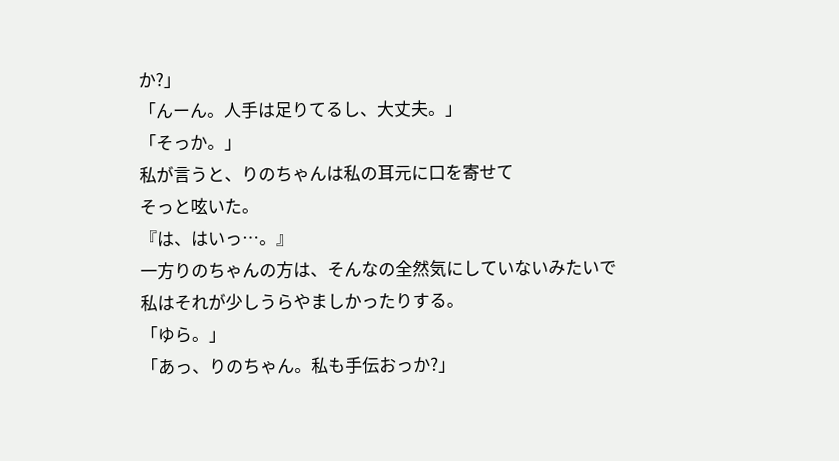か?」
「んーん。人手は足りてるし、大丈夫。」
「そっか。」
私が言うと、りのちゃんは私の耳元に口を寄せて
そっと呟いた。
『は、はいっ…。』
一方りのちゃんの方は、そんなの全然気にしていないみたいで
私はそれが少しうらやましかったりする。
「ゆら。」
「あっ、りのちゃん。私も手伝おっか?」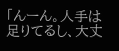「んーん。人手は足りてるし、大丈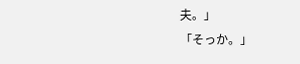夫。」
「そっか。」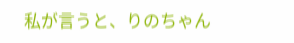私が言うと、りのちゃん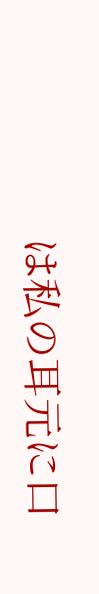は私の耳元に口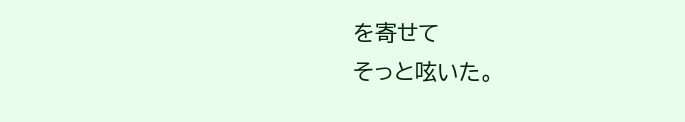を寄せて
そっと呟いた。